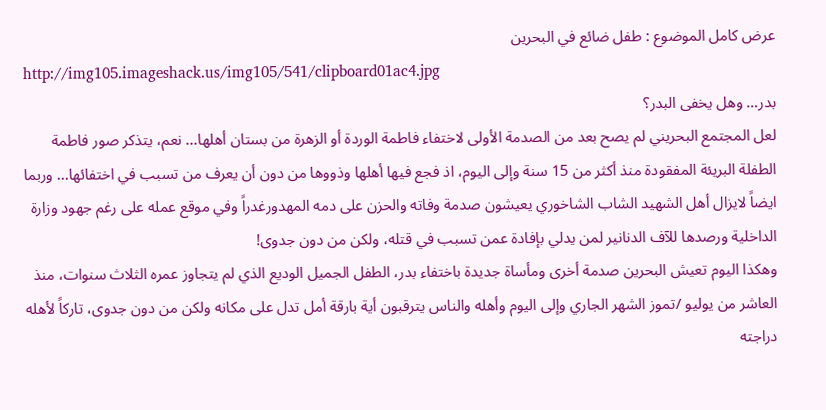عرض كامل الموضوع : طفل ضائع في البحرين
http://img105.imageshack.us/img105/541/clipboard01ac4.jpg
بدر… وهل يخفى البدر؟
لعل المجتمع البحريني لم يصح بعد من الصدمة الأولى لاختفاء فاطمة الوردة أو الزهرة من بستان أهلها... نعم، يتذكر صور فاطمة الطفلة البريئة المفقودة منذ أكثر من 15 سنة وإلى اليوم، اذ فجع فيها أهلها وذووها من دون أن يعرف من تسبب في اختفائها... وربما ايضاً لايزال أهل الشهيد الشاب الشاخوري يعيشون صدمة وفاته والحزن على دمه المهدورغدراً وفي موقع عمله على رغم جهود وزارة الداخلية ورصدها للآف الدنانير لمن يدلي بإفادة عمن تسبب في قتله، ولكن من دون جدوى!
وهكذا اليوم تعيش البحرين صدمة أخرى ومأساة جديدة باختفاء بدر، الطفل الجميل الوديع الذي لم يتجاوز عمره الثلاث سنوات، منذ العاشر من يوليو /تموز الشهر الجاري وإلى اليوم وأهله والناس يترقبون أية بارقة أمل تدل على مكانه ولكن من دون جدوى، تاركاً لأهله دراجته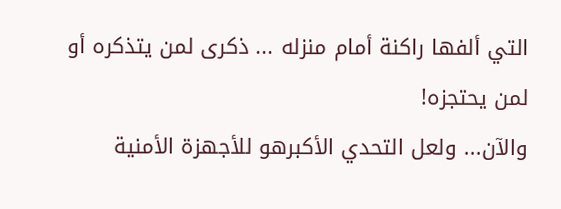التي ألفها راكنة أمام منزله ... ذكرى لمن يتذكره أو لمن يحتجزه!
والآن... ولعل التحدي الأكبرهو للأجهزة الأمنية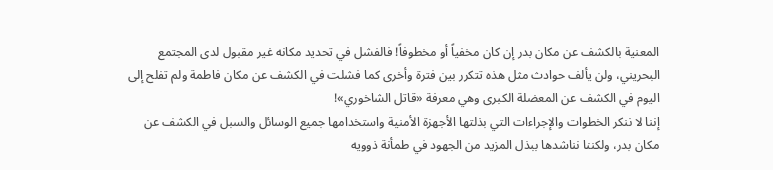المعنية بالكشف عن مكان بدر إن كان مخفياً أو مخطوفاً! فالفشل في تحديد مكانه غير مقبول لدى المجتمع البحريني، ولن يألف حوادث مثل هذه تتكرر بين فترة وأخرى كما فشلت في الكشف عن مكان فاطمة ولم تفلح إلى اليوم في الكشف عن المعضلة الكبرى وهي معرفة «قاتل الشاخوري»!
إننا لا ننكر الخطوات والإجراءات التي بذلتها الأجهزة الأمنية واستخدامها جميع الوسائل والسبل في الكشف عن مكان بدر، ولكننا نناشدها ببذل المزيد من الجهود في طمأنة ذوويه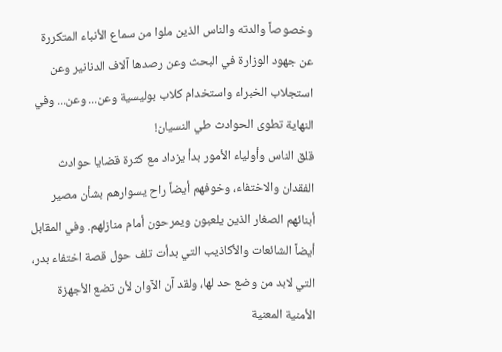وخصوصاً والدته والناس الذين ملوا من سماع الأنباء المتكررة عن جهود الوزارة في البحث وعن رصدها آلاف الدنانير وعن استجلاب الخبراء واستخدام كلاب بوليسية وعن... وعن... وفي النهاية تطوى الحوادث طي النسيان!
قلق الناس وأولياء الأمور بدأ يزداد مع كثرة قضايا حوادث الفقدان والاختفاء، وخوفهم أيضاً راح يسوارهم بشأن مصير أبنائهم الصغار الذين يلعبون ويمرحون أمام منازلهم. وفي المقابل أيضاً الشائعات والأكاذيب التي بدأت تلف حول قصة اختفاء بدر، التي لابد من وضع حد لها، ولقد آن الآوان لأن تضع الأجهزة الأمنية المعنية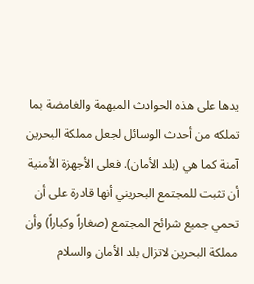يدها على هذه الحوادث المبهمة والغامضة بما تملكه من أحدث الوسائل لجعل مملكة البحرين آمنة كما هي (بلد الأمان). فعلى الأجهزة الأمنية أن تثبت للمجتمع البحريني أنها قادرة على أن تحمي جميع شرائح المجتمع (صغاراً وكباراً) وأن مملكة البحرين لاتزال بلد الأمان والسلام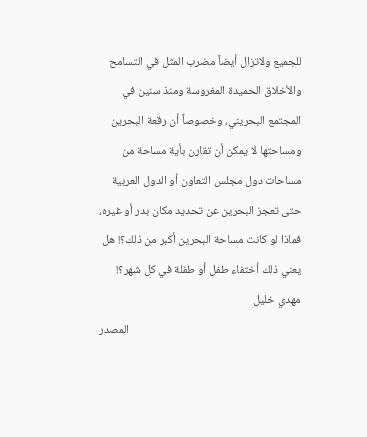للجميع ولاتزال أيضاً مضرب المثل في التسامح والأخلاق الحميدة المغروسة ومنذ سنين في المجتمع البحريني، وخصوصاً أن رقعة البحرين ومساحتها لا يمكن أن تقارن بأية مساحة من مساحات دول مجلس التعاون أو الدول العربية حتى تعجز البحرين عن تحديد مكان بدر أو غيره، فماذا لو كانت مساحة البحرين أكبر من ذلك؟! هل يعني ذلك أختفاء طفل أو طفلة في كل شهر؟!
مهدي خليل
المصدر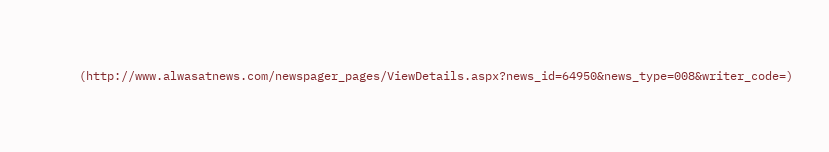(http://www.alwasatnews.com/newspager_pages/ViewDetails.aspx?news_id=64950&news_type=008&writer_code=)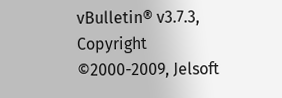vBulletin® v3.7.3, Copyright ©2000-2009, Jelsoft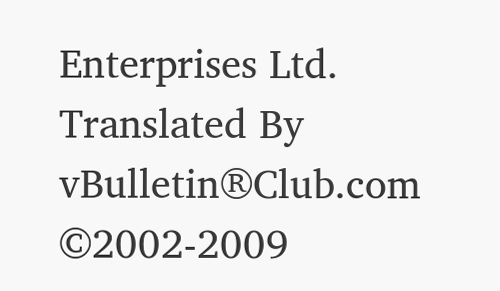Enterprises Ltd. Translated By vBulletin®Club.com ©2002-2009